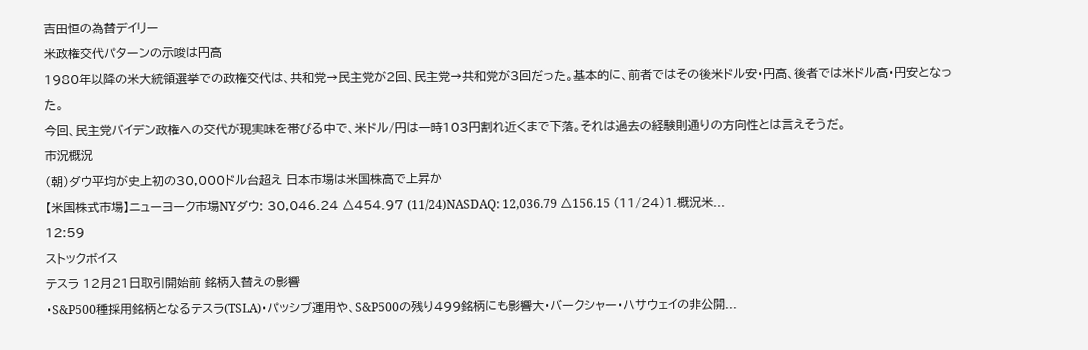吉田恒の為替デイリー
米政権交代パターンの示唆は円高
1980年以降の米大統領選挙での政権交代は、共和党→民主党が2回、民主党→共和党が3回だった。基本的に、前者ではその後米ドル安・円高、後者では米ドル高・円安となった。
今回、民主党バイデン政権への交代が現実味を帯びる中で、米ドル/円は一時103円割れ近くまで下落。それは過去の経験則通りの方向性とは言えそうだ。
市況概況
(朝)ダウ平均が史上初の30,000ドル台超え 日本市場は米国株高で上昇か
【米国株式市場】ニューヨーク市場NYダウ: 30,046.24 △454.97 (11/24)NASDAQ: 12,036.79 △156.15 (11/24)1.概況米...
12:59
ストックボイス
テスラ 12月21日取引開始前 銘柄入替えの影響
・S&P500種採用銘柄となるテスラ(TSLA)・パッシブ運用や、S&P500の残り499銘柄にも影響大・バークシャー・ハサウェイの非公開...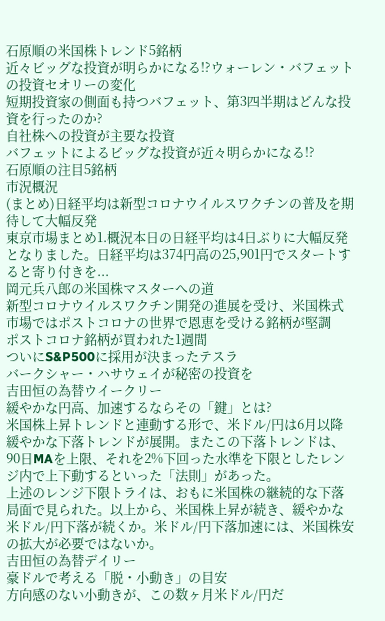石原順の米国株トレンド5銘柄
近々ビッグな投資が明らかになる!?ウォーレン・バフェットの投資セオリーの変化
短期投資家の側面も持つバフェット、第3四半期はどんな投資を行ったのか?
自社株への投資が主要な投資
バフェットによるビッグな投資が近々明らかになる!?
石原順の注目5銘柄
市況概況
(まとめ)日経平均は新型コロナウイルスワクチンの普及を期待して大幅反発
東京市場まとめ1.概況本日の日経平均は4日ぶりに大幅反発となりました。日経平均は374円高の25,901円でスタートすると寄り付きを...
岡元兵八郎の米国株マスターへの道
新型コロナウイルスワクチン開発の進展を受け、米国株式市場ではポストコロナの世界で恩恵を受ける銘柄が堅調
ポストコロナ銘柄が買われた1週間
ついにS&P500に採用が決まったテスラ
バークシャー・ハサウェイが秘密の投資を
吉田恒の為替ウイークリー
緩やかな円高、加速するならその「鍵」とは?
米国株上昇トレンドと連動する形で、米ドル/円は6月以降緩やかな下落トレンドが展開。またこの下落トレンドは、90日MAを上限、それを2%下回った水準を下限としたレンジ内で上下動するといった「法則」があった。
上述のレンジ下限トライは、おもに米国株の継続的な下落局面で見られた。以上から、米国株上昇が続き、緩やかな米ドル/円下落が続くか。米ドル/円下落加速には、米国株安の拡大が必要ではないか。
吉田恒の為替デイリー
豪ドルで考える「脱・小動き」の目安
方向感のない小動きが、この数ヶ月米ドル/円だ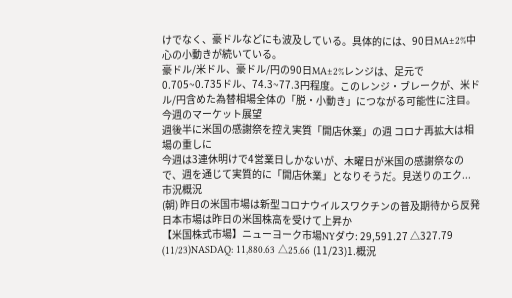けでなく、豪ドルなどにも波及している。具体的には、90日MA±2%中心の小動きが続いている。
豪ドル/米ドル、豪ドル/円の90日MA±2%レンジは、足元で0.705~0.735ドル、74.3~77.3円程度。このレンジ・ブレークが、米ドル/円含めた為替相場全体の「脱・小動き」につながる可能性に注目。
今週のマーケット展望
週後半に米国の感謝祭を控え実質「開店休業」の週 コロナ再拡大は相場の重しに
今週は3連休明けで4営業日しかないが、木曜日が米国の感謝祭なので、週を通じて実質的に「開店休業」となりそうだ。見送りのエク...
市況概況
(朝) 昨日の米国市場は新型コロナウイルスワクチンの普及期待から反発 日本市場は昨日の米国株高を受けて上昇か
【米国株式市場】ニューヨーク市場NYダウ: 29,591.27 △327.79 (11/23)NASDAQ: 11,880.63 △25.66 (11/23)1.概況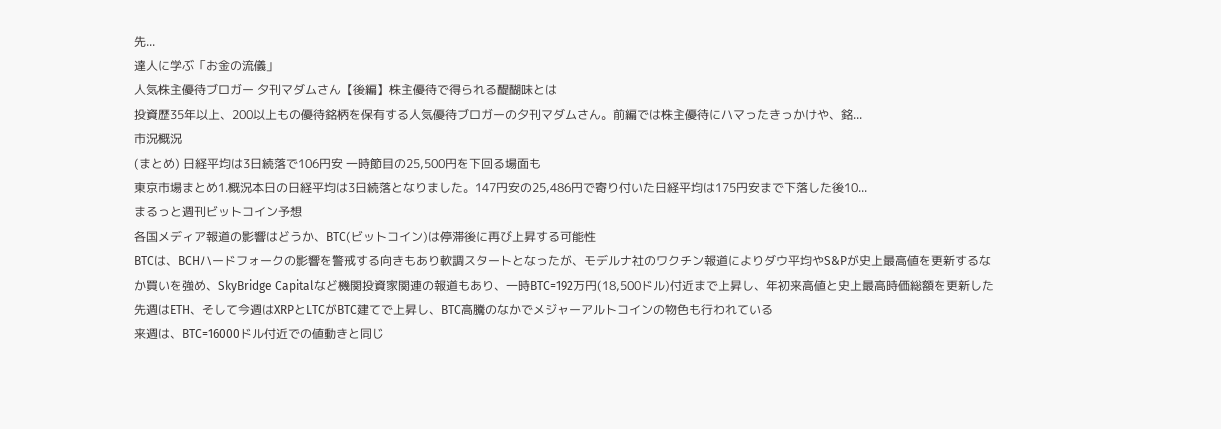先...
達人に学ぶ「お金の流儀」
人気株主優待ブロガー 夕刊マダムさん【後編】株主優待で得られる醍醐味とは
投資歴35年以上、200以上もの優待銘柄を保有する人気優待ブロガーの夕刊マダムさん。前編では株主優待にハマったきっかけや、銘...
市況概況
(まとめ) 日経平均は3日続落で106円安 一時節目の25,500円を下回る場面も
東京市場まとめ1.概況本日の日経平均は3日続落となりました。147円安の25,486円で寄り付いた日経平均は175円安まで下落した後10...
まるっと週刊ビットコイン予想
各国メディア報道の影響はどうか、BTC(ビットコイン)は停滞後に再び上昇する可能性
BTCは、BCHハードフォークの影響を警戒する向きもあり軟調スタートとなったが、モデルナ社のワクチン報道によりダウ平均やS&Pが史上最高値を更新するなか買いを強め、SkyBridge Capitalなど機関投資家関連の報道もあり、一時BTC=192万円(18,500ドル)付近まで上昇し、年初来高値と史上最高時価総額を更新した
先週はETH、そして今週はXRPとLTCがBTC建てで上昇し、BTC高騰のなかでメジャーアルトコインの物色も行われている
来週は、BTC=16000ドル付近での値動きと同じ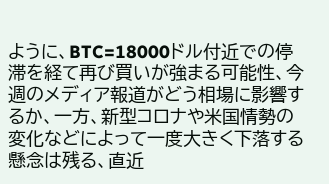ように、BTC=18000ドル付近での停滞を経て再び買いが強まる可能性、今週のメディア報道がどう相場に影響するか、一方、新型コロナや米国情勢の変化などによって一度大きく下落する懸念は残る、直近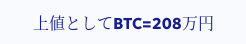上値としてBTC=208万円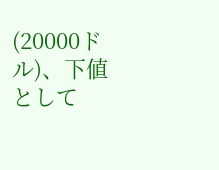(20000ドル)、下値として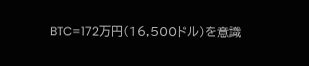BTC=172万円(16,500ドル)を意識